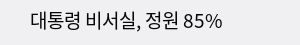대통령 비서실, 정원 85%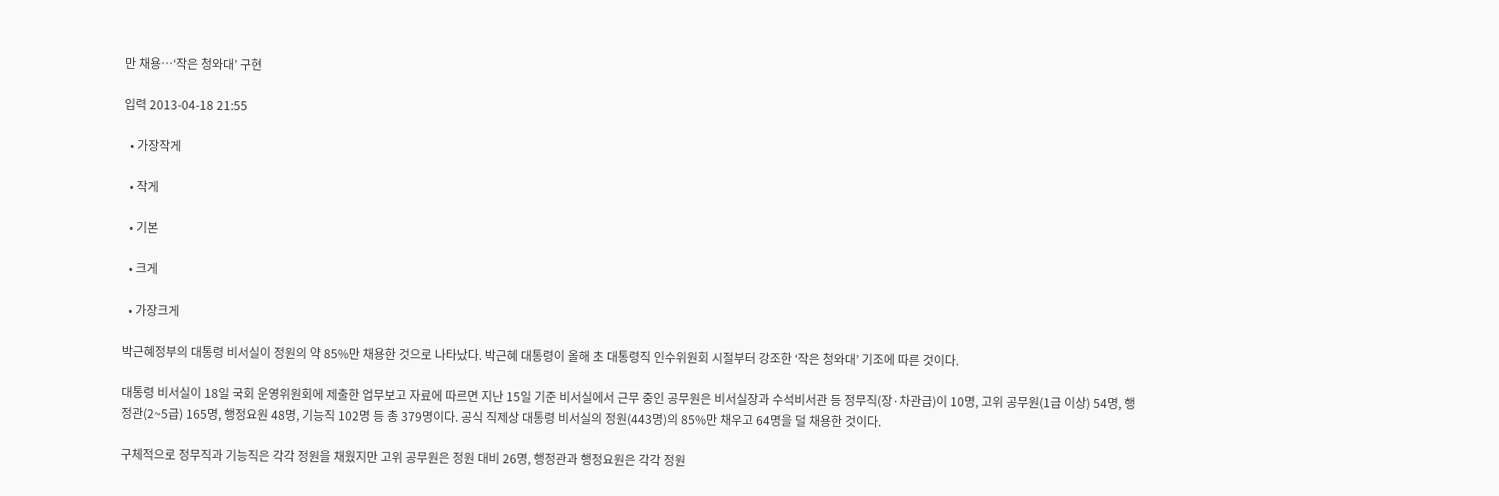만 채용…‘작은 청와대’ 구현

입력 2013-04-18 21:55

  • 가장작게

  • 작게

  • 기본

  • 크게

  • 가장크게

박근혜정부의 대통령 비서실이 정원의 약 85%만 채용한 것으로 나타났다. 박근혜 대통령이 올해 초 대통령직 인수위원회 시절부터 강조한 ‘작은 청와대’ 기조에 따른 것이다.

대통령 비서실이 18일 국회 운영위원회에 제출한 업무보고 자료에 따르면 지난 15일 기준 비서실에서 근무 중인 공무원은 비서실장과 수석비서관 등 정무직(장·차관급)이 10명, 고위 공무원(1급 이상) 54명, 행정관(2~5급) 165명, 행정요원 48명, 기능직 102명 등 총 379명이다. 공식 직제상 대통령 비서실의 정원(443명)의 85%만 채우고 64명을 덜 채용한 것이다.

구체적으로 정무직과 기능직은 각각 정원을 채웠지만 고위 공무원은 정원 대비 26명, 행정관과 행정요원은 각각 정원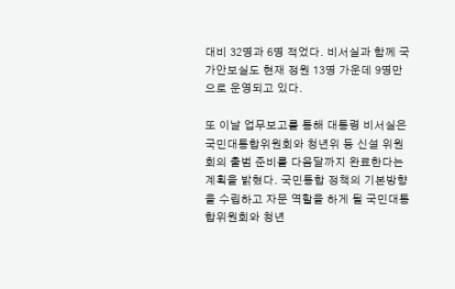대비 32명과 6명 적었다. 비서실과 함께 국가안보실도 현재 정원 13명 가운데 9명만으로 운영되고 있다.

또 이날 업무보고를 통해 대통령 비서실은 국민대통합위원회와 청년위 등 신설 위원회의 출범 준비를 다음달까지 완료한다는 계획을 밝혔다. 국민통합 정책의 기본방향을 수립하고 자문 역할을 하게 될 국민대통합위원회와 청년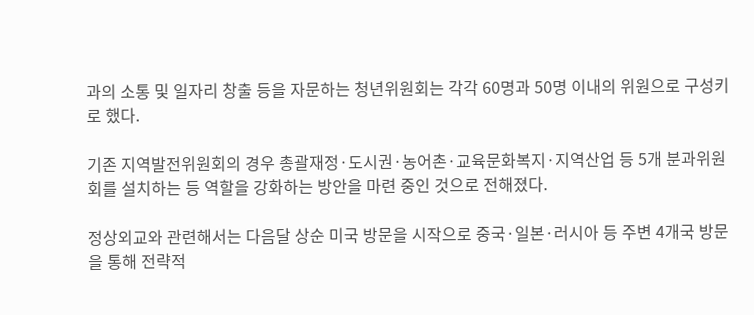과의 소통 및 일자리 창출 등을 자문하는 청년위원회는 각각 60명과 50명 이내의 위원으로 구성키로 했다.

기존 지역발전위원회의 경우 총괄재정·도시권·농어촌·교육문화복지·지역산업 등 5개 분과위원회를 설치하는 등 역할을 강화하는 방안을 마련 중인 것으로 전해졌다.

정상외교와 관련해서는 다음달 상순 미국 방문을 시작으로 중국·일본·러시아 등 주변 4개국 방문을 통해 전략적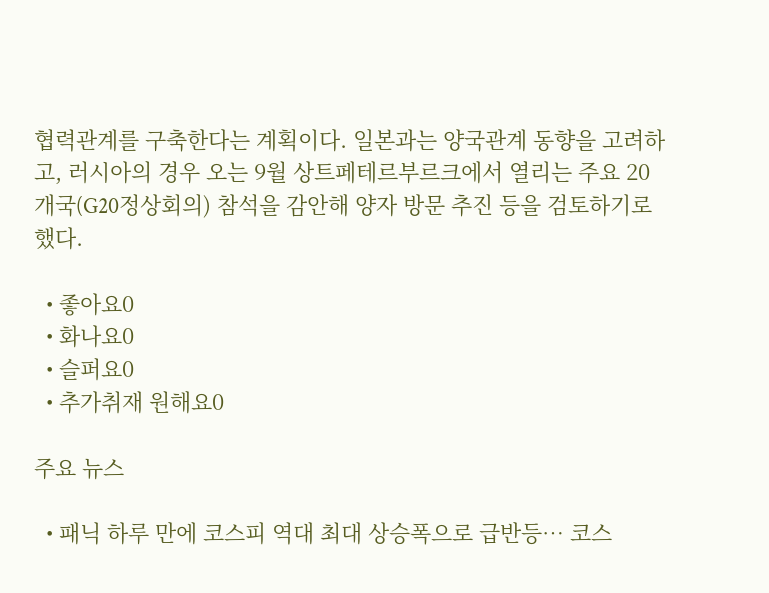협력관계를 구축한다는 계획이다. 일본과는 양국관계 동향을 고려하고, 러시아의 경우 오는 9월 상트페테르부르크에서 열리는 주요 20개국(G20정상회의) 참석을 감안해 양자 방문 추진 등을 검토하기로 했다.

  • 좋아요0
  • 화나요0
  • 슬퍼요0
  • 추가취재 원해요0

주요 뉴스

  • 패닉 하루 만에 코스피 역대 최대 상승폭으로 급반등⋯ 코스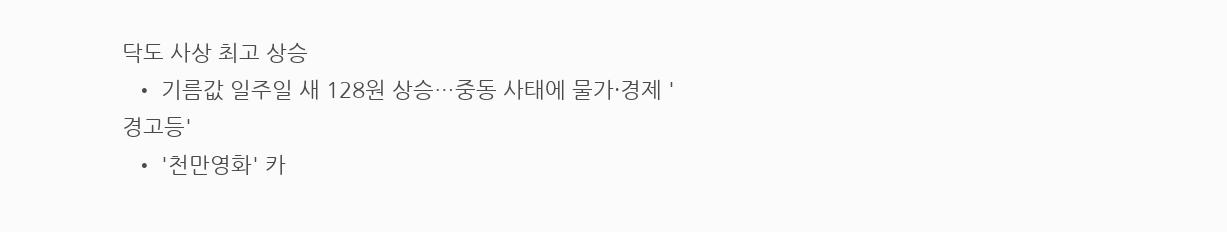닥도 사상 최고 상승
  • 기름값 일주일 새 128원 상승…중동 사태에 물가·경제 '경고등'
  • '천만영화' 카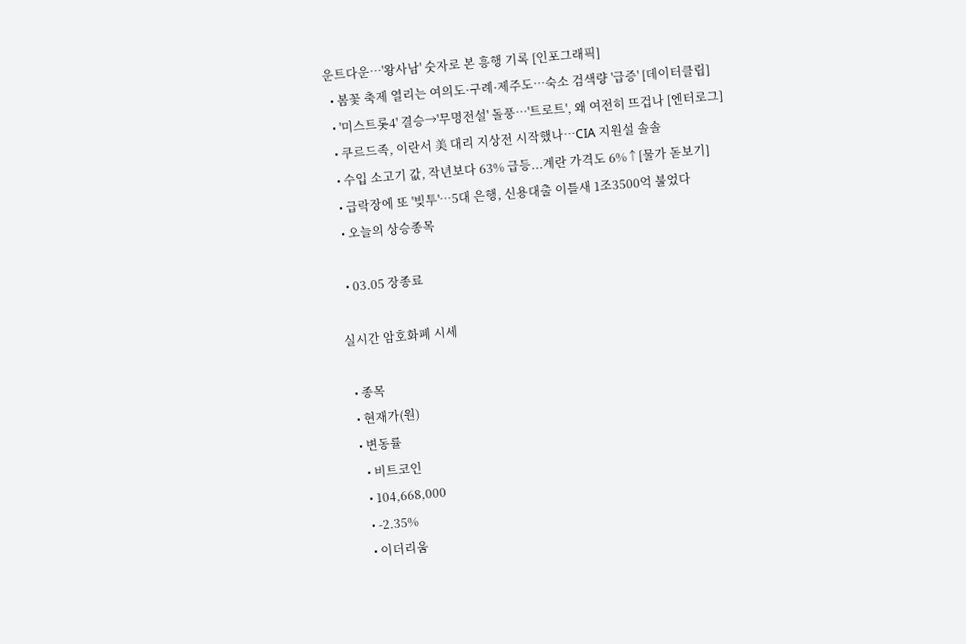운트다운…'왕사남' 숫자로 본 흥행 기록 [인포그래픽]
  • 봄꽃 축제 열리는 여의도·구례·제주도…숙소 검색량 '급증' [데이터클립]
  • '미스트롯4' 결승→'무명전설' 돌풍⋯'트로트', 왜 여전히 뜨겁나 [엔터로그]
  • 쿠르드족, 이란서 美 대리 지상전 시작했나…CIA 지원설 솔솔
  • 수입 소고기 값, 작년보다 63% 급등...계란 가격도 6%↑[물가 돋보기]
  • 급락장에 또 '빚투'…5대 은행, 신용대출 이틀새 1조3500억 불었다
  • 오늘의 상승종목

  • 03.05 장종료

실시간 암호화폐 시세

  • 종목
  • 현재가(원)
  • 변동률
    • 비트코인
    • 104,668,000
    • -2.35%
    • 이더리움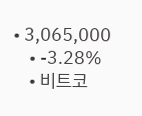• 3,065,000
    • -3.28%
    • 비트코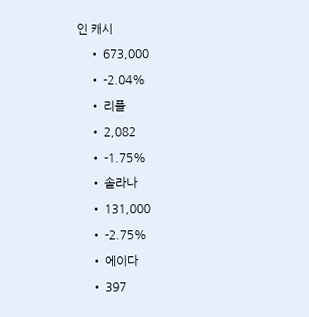인 캐시
    • 673,000
    • -2.04%
    • 리플
    • 2,082
    • -1.75%
    • 솔라나
    • 131,000
    • -2.75%
    • 에이다
    • 397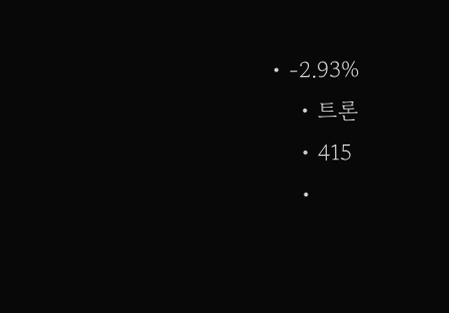• -2.93%
    • 트론
    • 415
    •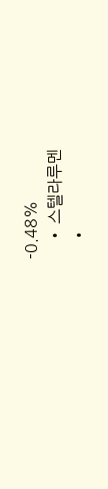-0.48%
    • 스텔라루멘
    •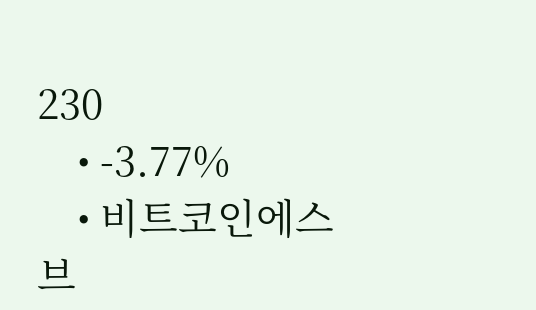230
    • -3.77%
    • 비트코인에스브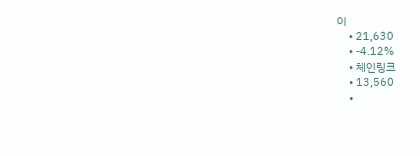이
    • 21,630
    • -4.12%
    • 체인링크
    • 13,560
    •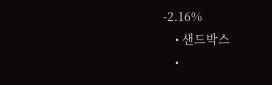-2.16%
    • 샌드박스
    •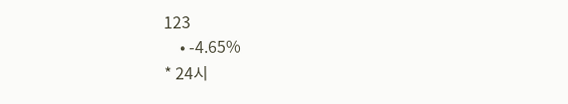123
    • -4.65%
* 24시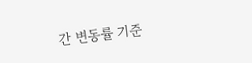간 변동률 기준